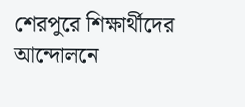শেরপুরে শিক্ষার্থীদের আন্দোলনে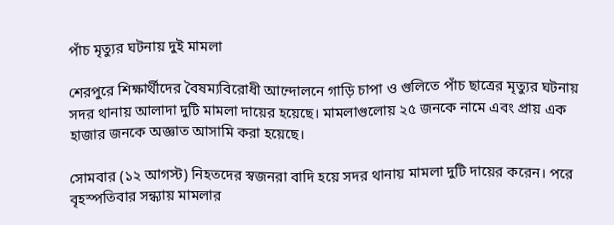পাঁচ মৃত্যুর ঘটনায় দুই মামলা

শেরপুরে শিক্ষার্থীদের বৈষম্যবিরোধী আন্দোলনে গাড়ি চাপা ও গুলিতে পাঁচ ছাত্রের মৃত্যুর ঘটনায় সদর থানায় আলাদা দুটি মামলা দায়ের হয়েছে। মামলাগুলোয় ২৫ জনকে নামে এবং প্রায় এক হাজার জনকে অজ্ঞাত আসামি করা হয়েছে।

সোমবার (১২ আগস্ট) নিহতদের স্বজনরা বাদি হয়ে সদর থানায় মামলা দুটি দায়ের করেন। পরে বৃহস্পতিবার সন্ধ্যায় মামলার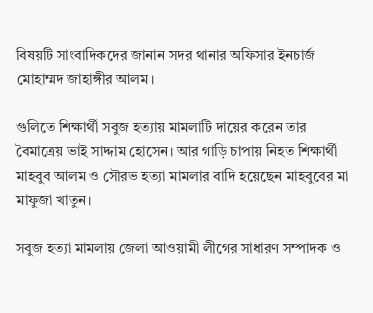বিষয়টি সাংবাদিকদের জানান সদর থানার অফিসার ইনচার্জ মোহাম্মদ জাহাঙ্গীর আলম।

গুলিতে শিক্ষার্থী সবুজ হত্যায় মামলাটি দায়ের করেন তার বৈমাত্রেয় ভাই সাদ্দাম হোসেন। আর গাড়ি চাপায় নিহত শিক্ষার্থী মাহবুব আলম ও সৌরভ হত্যা মামলার বাদি হয়েছেন মাহবুবের মা মাফুজা খাতুন।

সবুজ হত্যা মামলায় জেলা আওয়ামী লীগের সাধারণ সম্পাদক ও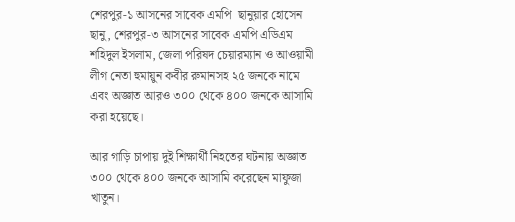শেরপুর-১ আসনের সাবেক এমপি  ছানুয়ার হোসেন ছানু, শেরপুর-৩ আসনের সাবেক এমপি এডিএম শহিদুল ইসলাম, জেলা পরিষদ চেয়ারম্যান ও আওয়ামী লীগ নেতা হুমায়ুন কবীর রুমানসহ ২৫ জনকে নামে এবং অজ্ঞাত আরও ৩০০ থেকে ৪০০ জনকে আসামি করা হয়েছে।

আর গাড়ি চাপায় দুই শিক্ষার্থী নিহতের ঘটনায় অজ্ঞাত ৩০০ থেকে ৪০০ জনকে আসামি করেছেন মাফুজা খাতুন।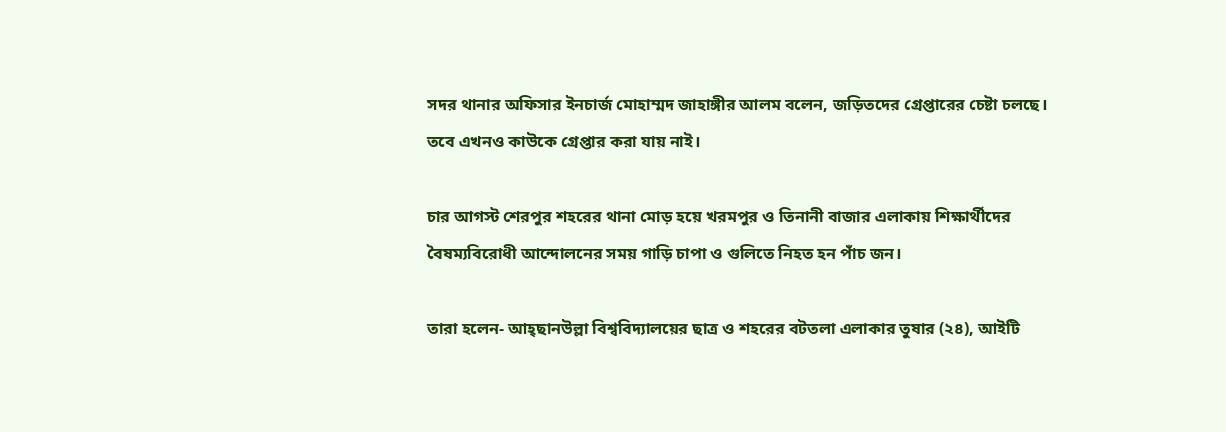সদর থানার অফিসার ইনচার্জ মোহাম্মদ জাহাঙ্গীর আলম বলেন, জড়িতদের গ্রেপ্তারের চেষ্টা চলছে। তবে এখনও কাউকে গ্রেপ্তার করা যায় নাই।

চার আগস্ট শেরপুর শহরের থানা মোড় হয়ে খরমপুর ও তিনানী বাজার এলাকায় শিক্ষার্থীদের বৈষম্যবিরোধী আন্দোলনের সময় গাড়ি চাপা ও গুলিতে নিহত হন পাঁচ জন।

তারা হলেন- আহ্‌ছানউল্লা বিশ্ববিদ্যালয়ের ছাত্র ও শহরের বটতলা এলাকার তুষার (২৪), আইটি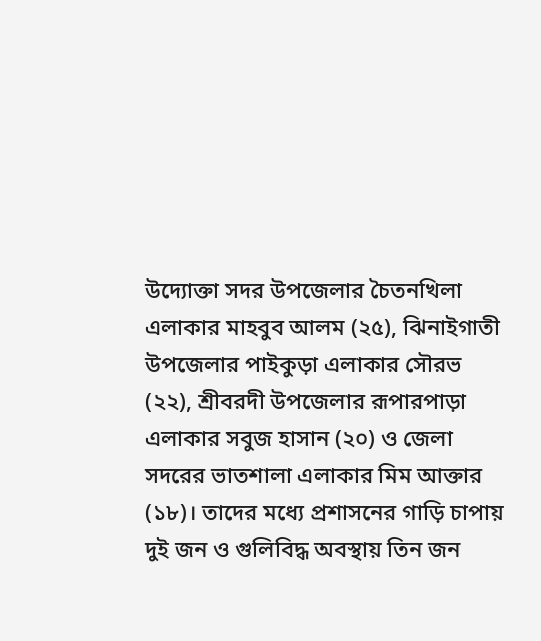উদ্যোক্তা সদর উপজেলার চৈতনখিলা এলাকার মাহবুব আলম (২৫), ঝিনাইগাতী উপজেলার পাইকুড়া এলাকার সৌরভ (২২), শ্রীবরদী উপজেলার রূপারপাড়া এলাকার সবুজ হাসান (২০) ও জেলা সদরের ভাতশালা এলাকার মিম আক্তার (১৮)। তাদের মধ্যে প্রশাসনের গাড়ি চাপায় দুই জন ও গুলিবিদ্ধ অবস্থায় তিন জন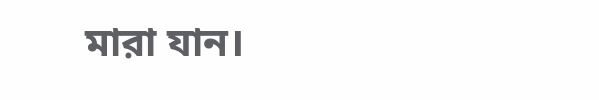মারা যান।